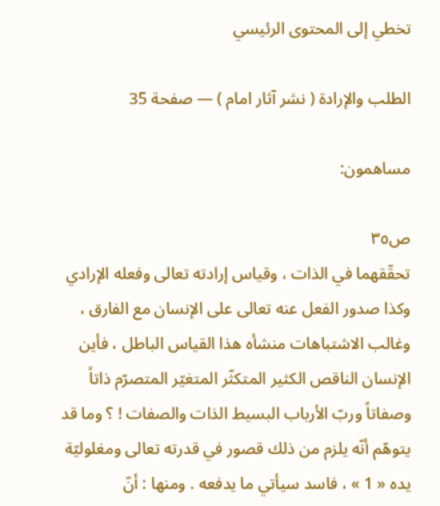تخطي إلى المحتوى الرئيسي

الطلب والإرادة ( نشر آثار امام ) — صفحة 35

مساهمون:

ص٣٥
تحقّقهما في الذات ، وقياس إرادته تعالى وفعله الإرادي وكذا صدور الفعل عنه تعالى على الإنسان مع الفارق ، وغالب الاشتباهات منشأه هذا القياس الباطل ، فأين الإنسان الناقص الكثير المتكثّر المتغيّر المتصرّم ذاتاً وصفاتاً وربّ الأرباب البسيط الذات والصفات ! ؟ وما قد يتوهّم أنّه يلزم من ذلك قصور في قدرته تعالى ومغلوليّة يده « 1 » ، فاسد سيأتي ما يدفعه . ومنها : أنّ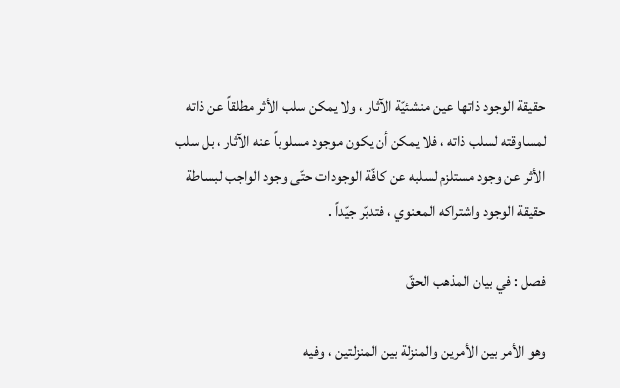حقيقة الوجود ذاتها عين منشئيّة الآثار ، ولا يمكن سلب الأثر مطلقاً عن ذاته لمساوقته لسلب ذاته ، فلا يمكن أن يكون موجود مسلوباً عنه الآثار ، بل سلب الأثر عن وجود مستلزم لسلبه عن كافّة الوجودات حتّى وجود الواجب لبساطة حقيقة الوجود واشتراكه المعنوي ، فتدبّر جيّداً .

فصل : في بيان المذهب الحقّ

وهو الأمر بين الأمرين والمنزلة بين المنزلتين ، وفيه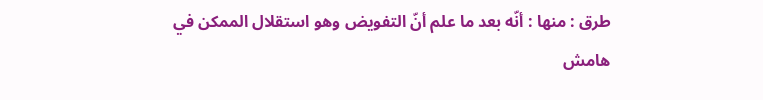طرق : منها : أنّه بعد ما علم أنّ التفويض وهو استقلال الممكن في
هامش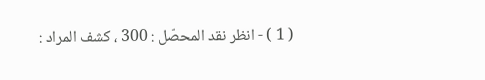( 1 ) - انظر نقد المحصّل : 300 ، كشف المراد :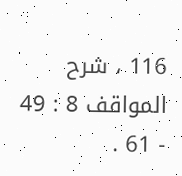116 ، شرح المواقف 8 : 49 - 61 .